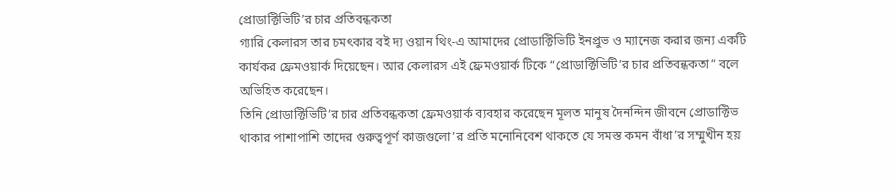প্রোডাক্টিভিটি’র চার প্রতিবন্ধকতা
গ্যারি কেলারস তার চমৎকার বই দ্য ওয়ান থিং-এ আমাদের প্রোডাক্টিভিটি ইনপ্রুভ ও ম্যানেজ করার জন্য একটি কার্যকর ফ্রেমওয়ার্ক দিয়েছেন। আর কেলারস এই ফ্রেমওয়ার্ক টিকে “প্রোডাক্টিভিটি’র চার প্রতিবন্ধকতা” বলে অভিহিত করেছেন।
তিনি প্রোডাক্টিভিটি’র চার প্রতিবন্ধকতা ফ্রেমওয়ার্ক ব্যবহার করেছেন মূলত মানুষ দৈনন্দিন জীবনে প্রোডাক্টিভ থাকার পাশাপাশি তাদের গুরুত্বপূর্ণ কাজগুলো’র প্রতি মনোনিবেশ থাকতে যে সমস্ত কমন বাঁধা’র সম্মুখীন হয়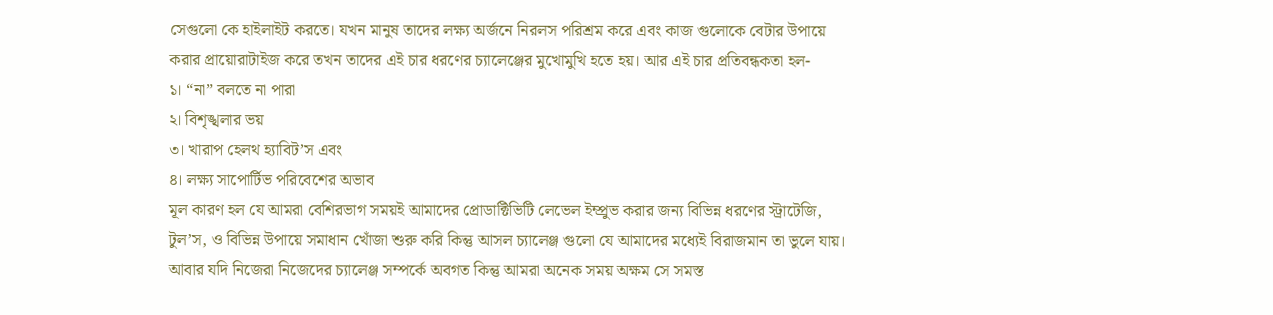সেগুলো কে হাইলাইট করতে। যখন মানুষ তাদের লক্ষ্য অর্জনে নিরলস পরিশ্রম করে এবং কাজ গুলোকে বেটার উপায়ে করার প্রায়োরাটাইজ করে তখন তাদের এই চার ধরণের চ্যালেঞ্জের মুখোমুখি হতে হয়। আর এই চার প্রতিবন্ধকতা হল-
১। “না” বলতে না পারা
২। বিশৃঙ্খলার ভয়
৩। খারাপ হেলথ হ্যাবিট’স এবং
৪। লক্ষ্য সাপোর্টিভ পরিবেশের অভাব
মূল কারণ হল যে আমরা বেশিরভাগ সময়ই আমাদের প্রোডাক্টিভিটি লেভেল ইম্প্রুভ করার জন্য বিভিন্ন ধরণের স্ট্রাটেজি, টুল’স, ও বিভিন্ন উপায়ে সমাধান খোঁজা শুরু করি কিন্তু আসল চ্যালেঞ্জ গুলো যে আমাদের মধ্যেই বিরাজমান তা ভুলে যায়। আবার যদি নিজেরা নিজেদের চ্যালেঞ্জ সম্পর্কে অবগত কিন্তু আমরা অনেক সময় অক্ষম সে সমস্ত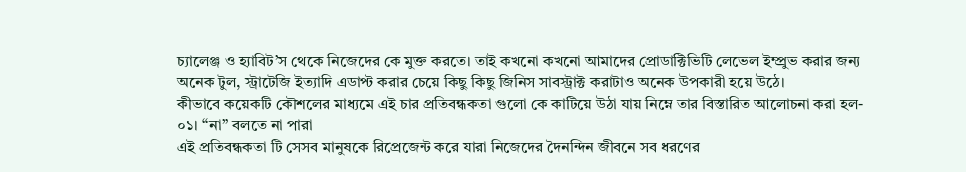চ্যালেঞ্জ ও হ্যাবিট’স থেকে নিজেদের কে মুক্ত করতে। তাই কখনো কখনো আমাদের প্রোডাক্টিভিটি লেভেল ইম্প্রুভ করার জন্য অনেক টুল, স্ট্রাটেজি ইত্যাদি এডাপ্ট করার চেয়ে কিছু কিছু জিনিস সাবস্ট্রাক্ট করাটাও অনেক উপকারী হয়ে উঠে।
কীভাবে কয়েকটি কৌশলের মাধ্যমে এই চার প্রতিবন্ধকতা গুলো কে কাটিয়ে উঠা যায় নিম্নে তার বিস্তারিত আলোচনা করা হল-
০১। “না” বলতে না পারা
এই প্রতিবন্ধকতা টি সেসব মানুষকে রিপ্রেজেন্ট করে যারা নিজেদের দৈনন্দিন জীবনে সব ধরণের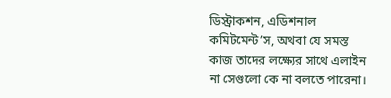ডিস্ট্রাকশন, এডিশনাল কমিটমেন্ট’স, অথবা যে সমস্ত কাজ তাদের লক্ষ্যের সাথে এলাইন না সেগুলো কে না বলতে পারেনা।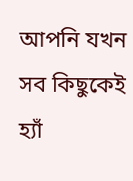আপনি যখন সব কিছুকেই হ্যাঁ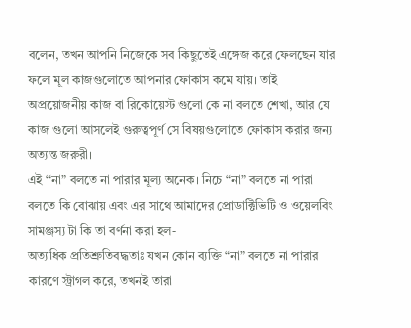বলেন, তখন আপনি নিজেকে সব কিছুতেই এঙ্গেজ করে ফেলছেন যার ফলে মূল কাজগুলোতে আপনার ফোকাস কমে যায়। তাই অপ্রয়োজনীয় কাজ বা রিকোয়েস্ট গুলো কে না বলতে শেখা, আর যে কাজ গুলো আসলেই গুরুত্বপূর্ণ সে বিষয়গুলোতে ফোকাস করার জন্য অত্যন্ত জরুরী।
এই “না” বলতে না পারার মূল্য অনেক। নিচে “না” বলতে না পারা বলতে কি বোঝায় এবং এর সাথে আমাদের প্রোডাক্টিভিটি ও ওয়েলবিং সামঞ্জস্য টা কি তা বর্ণনা করা হল-
অত্যধিক প্রতিশ্রুতিবদ্ধতাঃ যখন কোন ব্যক্তি “না” বলতে না পারার কারণে স্ট্রাগল করে, তখনই তারা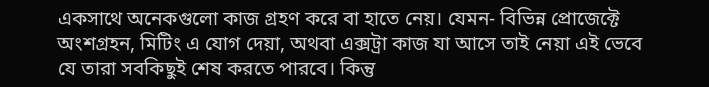একসাথে অনেকগুলো কাজ গ্রহণ করে বা হাতে নেয়। যেমন- বিভিন্ন প্রোজেক্টে অংশগ্রহন, মিটিং এ যোগ দেয়া, অথবা এক্সট্রা কাজ যা আসে তাই নেয়া এই ভেবে যে তারা সবকিছুই শেষ করতে পারবে। কিন্তু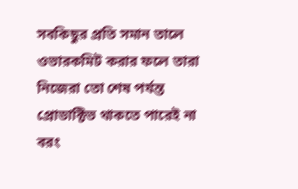সবকিছুর প্রতি সমান তালে ওভারকমিট করার ফলে তারা নিজেরা তো শেষ পর্যন্ত প্রোডাক্টিভ থাকতে পারেই না বরং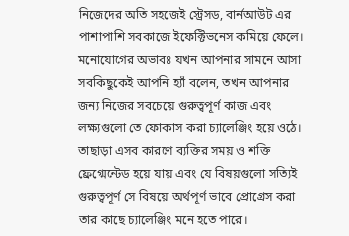নিজেদের অতি সহজেই স্ট্রেসড, বার্নআউট এর পাশাপাশি সবকাজে ইফেক্টিভনেস কমিয়ে ফেলে।
মনোযোগের অভাবঃ যখন আপনার সামনে আসা সবকিছুকেই আপনি হ্যাঁ বলেন, তখন আপনার জন্য নিজের সবচেয়ে গুরুত্বপূর্ণ কাজ এবং লক্ষ্যগুলো তে ফোকাস করা চ্যালেঞ্জিং হয়ে ওঠে। তাছাড়া এসব কারণে ব্যক্তির সময় ও শক্তি ফ্রেগ্মেন্টেড হয়ে যায় এবং যে বিষয়গুলো সত্যিই গুরুত্বপূর্ণ সে বিষয়ে অর্থপূর্ণ ভাবে প্রোগ্রেস করা তার কাছে চ্যালেঞ্জিং মনে হতে পারে।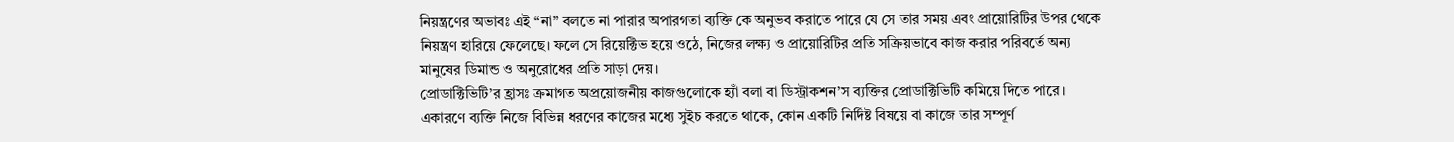নিয়ন্ত্রণের অভাবঃ এই “না” বলতে না পারার অপারগতা ব্যক্তি কে অনুভব করাতে পারে যে সে তার সময় এবং প্রায়োরিটির উপর থেকে নিয়ন্ত্রণ হারিয়ে ফেলেছে। ফলে সে রিয়েক্টিভ হয়ে ওঠে, নিজের লক্ষ্য ও প্রায়োরিটির প্রতি সক্রিয়ভাবে কাজ করার পরিবর্তে অন্য মানুষের ডিমান্ড ও অনুরোধের প্রতি সাড়া দেয়।
প্রোডাক্টিভিটি’র হ্রাসঃ ক্রমাগত অপ্রয়োজনীয় কাজগুলোকে হ্যাঁ বলা বা ডিস্ট্রাকশন’স ব্যক্তির প্রোডাক্টিভিটি কমিয়ে দিতে পারে। একারণে ব্যক্তি নিজে বিভিন্ন ধরণের কাজের মধ্যে সুইচ করতে থাকে, কোন একটি নির্দিষ্ট বিষয়ে বা কাজে তার সম্পূর্ণ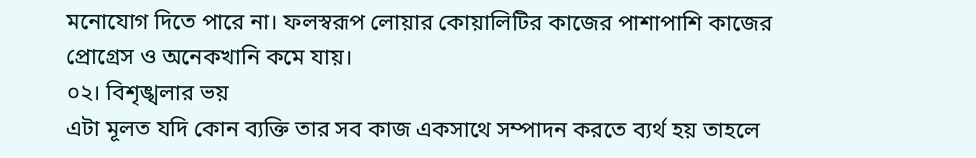মনোযোগ দিতে পারে না। ফলস্বরূপ লোয়ার কোয়ালিটির কাজের পাশাপাশি কাজের প্রোগ্রেস ও অনেকখানি কমে যায়।
০২। বিশৃঙ্খলার ভয়
এটা মূলত যদি কোন ব্যক্তি তার সব কাজ একসাথে সম্পাদন করতে ব্যর্থ হয় তাহলে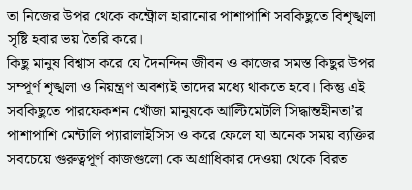তা নিজের উপর থেকে কন্ট্রোল হারানোর পাশাপাশি সবকিছুতে বিশৃঙ্খলা সৃষ্টি হবার ভয় তৈরি করে।
কিছু মানুষ বিশ্বাস করে যে দৈনন্দিন জীবন ও কাজের সমস্ত কিছুর উপর সম্পূর্ণ শৃঙ্খলা ও নিয়ন্ত্রণ অবশ্যই তাদের মধ্যে থাকতে হবে। কিন্তু এই সবকিছুতে পারফেকশন খোঁজা মানুষকে আল্টিমেটলি সিদ্ধান্তহীনতা’র পাশাপাশি মেন্টালি প্যারালাইসিস ও করে ফেলে যা অনেক সময় ব্যক্তির সবচেয়ে গুরুত্বপূর্ণ কাজগুলো কে অগ্রাধিকার দেওয়া থেকে বিরত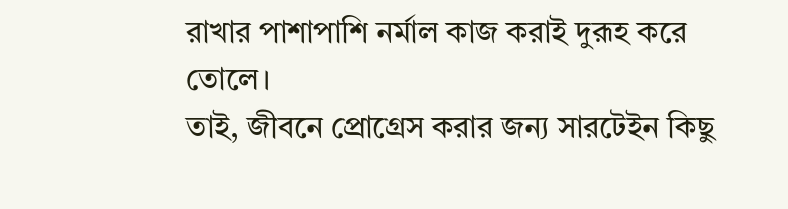রাখার পাশাপাশি নর্মাল কাজ করাই দুরূহ করে তোলে।
তাই, জীবনে প্রোগ্রেস করার জন্য সারটেইন কিছু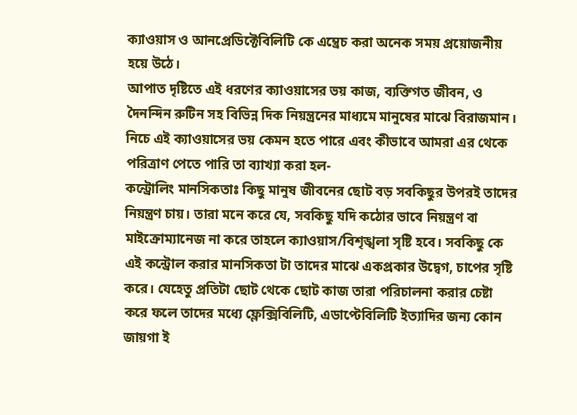ক্যাওয়াস ও আনপ্রেডিক্টেবিলিটি কে এম্ব্রেচ করা অনেক সময় প্রয়োজনীয় হয়ে উঠে।
আপাত দৃষ্টিতে এই ধরণের ক্যাওয়াসের ভয় কাজ, ব্যক্তিগত জীবন, ও দৈনন্দিন রুটিন সহ বিভিন্ন দিক নিয়ন্ত্রনের মাধ্যমে মানুষের মাঝে বিরাজমান। নিচে এই ক্যাওয়াসের ভয় কেমন হতে পারে এবং কীভাবে আমরা এর থেকে পরিত্রাণ পেতে পারি তা ব্যাখ্যা করা হল-
কন্ট্রোলিং মানসিকতাঃ কিছু মানুষ জীবনের ছোট বড় সবকিছুর উপরই তাদের নিয়ন্ত্রণ চায়। তারা মনে করে যে, সবকিছু যদি কঠোর ভাবে নিয়ন্ত্রণ বা মাইক্রোম্যানেজ না করে তাহলে ক্যাওয়াস/বিশৃঙ্খলা সৃষ্টি হবে। সবকিছু কে এই কন্ট্রোল করার মানসিকতা টা তাদের মাঝে একপ্রকার উদ্বেগ, চাপের সৃষ্টি করে। যেহেতু প্রতিটা ছোট থেকে ছোট কাজ তারা পরিচালনা করার চেষ্টা করে ফলে তাদের মধ্যে ফ্লেক্সিবিলিটি, এডাপ্টেবিলিটি ইত্যাদির জন্য কোন জায়গা ই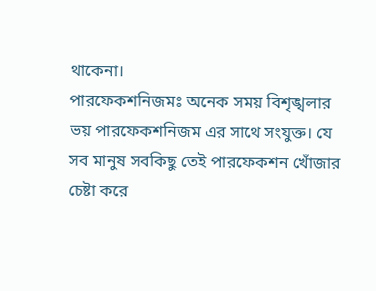থাকেনা।
পারফেকশনিজমঃ অনেক সময় বিশৃঙ্খলার ভয় পারফেকশনিজম এর সাথে সংযুক্ত। যে সব মানুষ সবকিছু তেই পারফেকশন খোঁজার চেষ্টা করে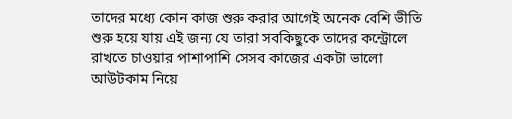তাদের মধ্যে কোন কাজ শুরু করার আগেই অনেক বেশি ভীতি শুরু হয়ে যায় এই জন্য যে তারা সবকিছুকে তাদের কন্ট্রোলে রাখতে চাওয়ার পাশাপাশি সেসব কাজের একটা ভালো আউটকাম নিয়ে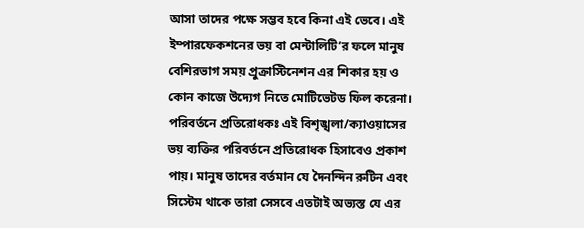আসা তাদের পক্ষে সম্ভব হবে কিনা এই ভেবে। এই ইম্পারফেকশনের ভয় বা মেন্টালিটি’র ফলে মানুষ বেশিরভাগ সময় প্রুক্রাস্টিনেশন এর শিকার হয় ও কোন কাজে উদ্যেগ নিতে মোটিভেটড ফিল করেনা।
পরিবর্তনে প্রতিরোধকঃ এই বিশৃঙ্খলা/ক্যাওয়াসের ভয় ব্যক্তির পরিবর্তনে প্রতিরোধক হিসাবেও প্রকাশ পায়। মানুষ তাদের বর্তমান যে দৈনন্দিন রুটিন এবং সিস্টেম থাকে তারা সেসবে এতটাই অভ্যস্ত যে এর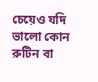চেয়েও যদি ভালো কোন রুটিন বা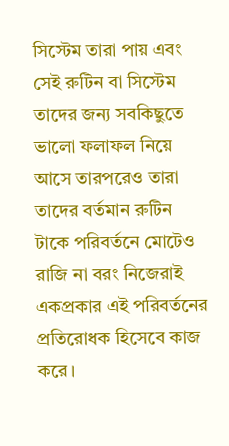সিস্টেম তারা পায় এবং সেই রুটিন বা সিস্টেম তাদের জন্য সবকিছুতে ভালো ফলাফল নিয়ে আসে তারপরেও তারা তাদের বর্তমান রুটিন টাকে পরিবর্তনে মোটেও রাজি না বরং নিজেরাই একপ্রকার এই পরিবর্তনের প্রতিরোধক হিসেবে কাজ করে।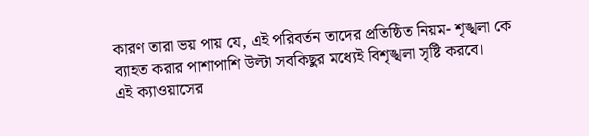কারণ তারা ভয় পায় যে, এই পরিবর্তন তাদের প্রতিষ্ঠিত নিয়ম- শৃঙ্খলা কে ব্যাহত করার পাশাপাশি উল্টা সবকিছুর মধ্যেই বিশৃঙ্খলা সৃষ্টি করবে।
এই ক্যাওয়াসের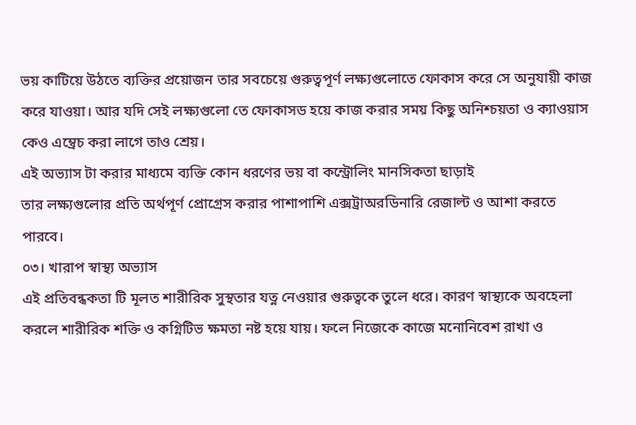ভয় কাটিয়ে উঠতে ব্যক্তির প্রয়োজন তার সবচেয়ে গুরুত্বপূর্ণ লক্ষ্যগুলোতে ফোকাস করে সে অনুযায়ী কাজ করে যাওয়া। আর যদি সেই লক্ষ্যগুলো তে ফোকাসড হয়ে কাজ করার সময় কিছু অনিশ্চয়তা ও ক্যাওয়াস কেও এম্ব্রেচ করা লাগে তাও শ্রেয়।
এই অভ্যাস টা করার মাধ্যমে ব্যক্তি কোন ধরণের ভয় বা কন্ট্রোলিং মানসিকতা ছাড়াই
তার লক্ষ্যগুলোর প্রতি অর্থপূর্ণ প্রোগ্রেস করার পাশাপাশি এক্সট্রাঅরডিনারি রেজাল্ট ও আশা করতে পারবে।
০৩। খারাপ স্বাস্থ্য অভ্যাস
এই প্রতিবন্ধকতা টি মূলত শারীরিক সুস্থতার যত্ন নেওয়ার গুরুত্বকে তুলে ধরে। কারণ স্বাস্থ্যকে অবহেলা করলে শারীরিক শক্তি ও কগ্নিটিভ ক্ষমতা নষ্ট হয়ে যায়। ফলে নিজেকে কাজে মনোনিবেশ রাখা ও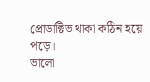প্রোডাক্টিভ থাকা কঠিন হয়ে পড়ে।
ভালো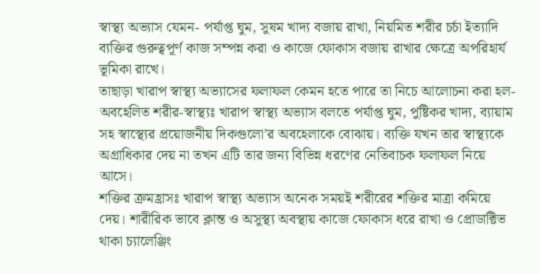স্বাস্থ্য অভ্যাস যেমন- পর্যাপ্ত ঘুম, সুষম খাদ্য বজায় রাখা, নিয়মিত শরীর চর্চা ইত্যাদি ব্যক্তির গুরুত্বপূর্ণ কাজ সম্পন্ন করা ও কাজে ফোকাস বজায় রাখার ক্ষেত্রে অপরিহার্য ভূমিকা রাখে।
তাছাড়া খারাপ স্বাস্থ্য অভ্যাসের ফলাফল কেমন হতে পারে তা নিচে আলোচনা করা হল-
অবহেলিত শরীর-স্বাস্থ্যঃ খারাপ স্বাস্থ্য অভ্যাস বলতে পর্যাপ্ত ঘুম, পুষ্টিকর খাদ্য, ব্যায়াম সহ স্বাস্থ্যের প্রয়োজনীয় দিকগুলো’র অবহেলাকে বোঝায়। ব্যক্তি যখন তার স্বাস্থ্যকে অগ্রাধিকার দেয় না তখন এটি তার জন্য বিভিন্ন ধরণের নেতিবাচক ফলাফল নিয়ে আসে।
শক্তির ক্রমহ্রাসঃ খারাপ স্বাস্থ্য অভ্যাস অনেক সময়ই শরীরের শক্তির মাত্রা কমিয়ে দেয়। শারীরিক ভাবে ক্লান্ত ও অসুস্থ্য অবস্থায় কাজে ফোকাস ধরে রাখা ও প্রোডাক্টিভ থাকা চ্যালেঞ্জিং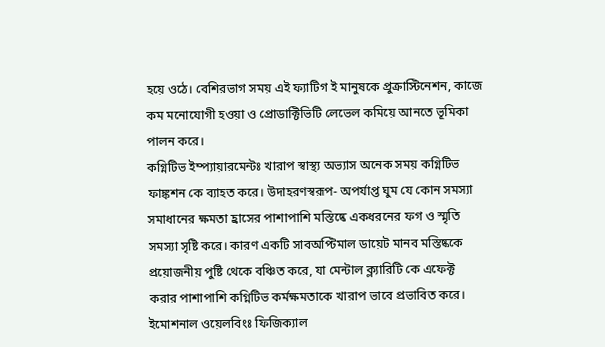হয়ে ওঠে। বেশিরভাগ সময় এই ফ্যাটিগ ই মানুষকে প্রুক্রাস্টিনেশন, কাজে কম মনোযোগী হওয়া ও প্রোডাক্টিভিটি লেভেল কমিয়ে আনতে ভূমিকা পালন করে।
কগ্নিটিভ ইম্প্যায়ারমেন্টঃ খারাপ স্বাস্থ্য অভ্যাস অনেক সময় কগ্নিটিভ ফাঙ্কশন কে ব্যাহত করে। উদাহরণস্বরূপ- অপর্যাপ্ত ঘুম যে কোন সমস্যা সমাধানের ক্ষমতা হ্রাসের পাশাপাশি মস্তিষ্কে একধরনের ফগ ও স্মৃতি সমস্যা সৃষ্টি করে। কারণ একটি সাবঅপ্টিমাল ডায়েট মানব মস্তিষ্ককে প্রয়োজনীয় পুষ্টি থেকে বঞ্চিত করে, যা মেন্টাল ক্ল্যারিটি কে এফেক্ট করার পাশাপাশি কগ্নিটিভ কর্মক্ষমতাকে খারাপ ভাবে প্রভাবিত করে।
ইমোশনাল ওয়েলবিংঃ ফিজিক্যাল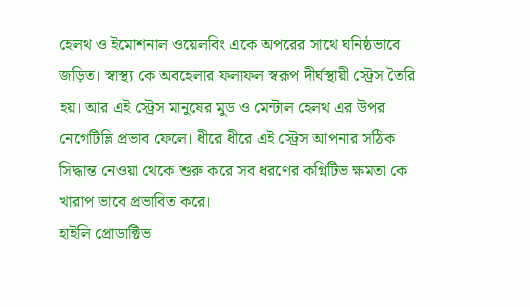হেলথ ও ইমোশনাল ওয়েলবিং একে অপরের সাথে ঘনিষ্ঠভাবে জড়িত। স্বাস্থ্য কে অবহেলার ফলাফল স্বরূপ দীর্ঘস্থায়ী স্ট্রেস তৈরি হয়। আর এই স্ট্রেস মানুষের মুড ও মেন্টাল হেলথ এর উপর নেগেটিভ্লি প্রভাব ফেলে। ধীরে ধীরে এই স্ট্রেস আপনার সঠিক সিদ্ধান্ত নেওয়া থেকে শুরু করে সব ধরণের কগ্নিটিভ ক্ষমতা কে খারাপ ভাবে প্রভাবিত করে।
হাইলি প্রোডাক্টিভ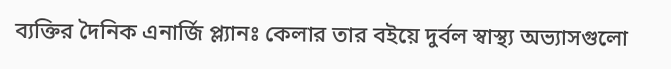ব্যক্তির দৈনিক এনার্জি প্ল্যানঃ কেলার তার বইয়ে দুর্বল স্বাস্থ্য অভ্যাসগুলো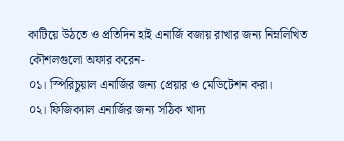কাটিয়ে উঠতে ও প্রতিদিন হাই এনার্জি বজায় রাখার জন্য নিম্নলিখিত কৌশলগুলো অফার করেন-
০১। স্পিরিচুয়াল এনার্জির জন্য প্রেয়ার ও মেডিটেশন করা।
০২। ফিজিক্যাল এনার্জির জন্য সঠিক খাদ্য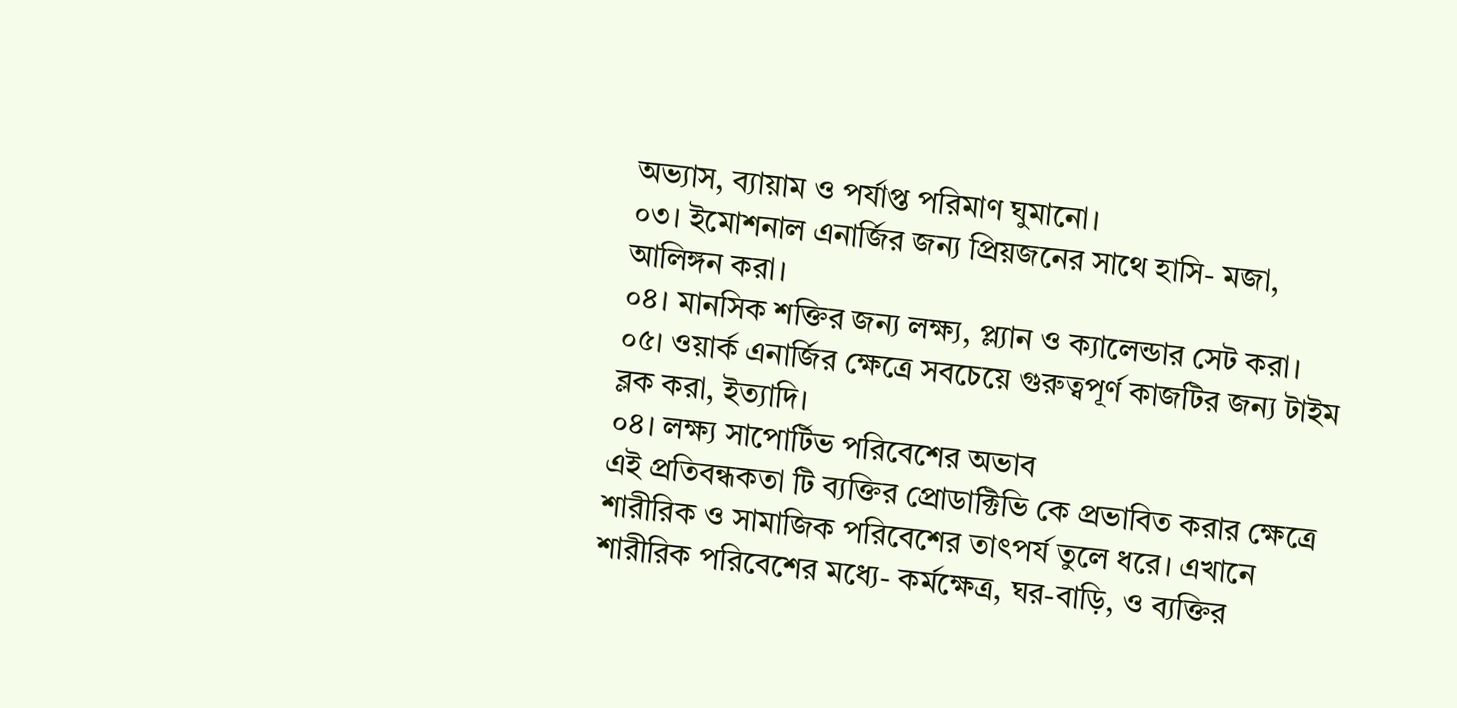অভ্যাস, ব্যায়াম ও পর্যাপ্ত পরিমাণ ঘুমানো।
০৩। ইমোশনাল এনার্জির জন্য প্রিয়জনের সাথে হাসি- মজা, আলিঙ্গন করা।
০৪। মানসিক শক্তির জন্য লক্ষ্য, প্ল্যান ও ক্যালেন্ডার সেট করা।
০৫। ওয়ার্ক এনার্জির ক্ষেত্রে সবচেয়ে গুরুত্বপূর্ণ কাজটির জন্য টাইম ব্লক করা, ইত্যাদি।
০৪। লক্ষ্য সাপোর্টিভ পরিবেশের অভাব
এই প্রতিবন্ধকতা টি ব্যক্তির প্রোডাক্টিভি কে প্রভাবিত করার ক্ষেত্রে শারীরিক ও সামাজিক পরিবেশের তাৎপর্য তুলে ধরে। এখানে শারীরিক পরিবেশের মধ্যে- কর্মক্ষেত্র, ঘর-বাড়ি, ও ব্যক্তির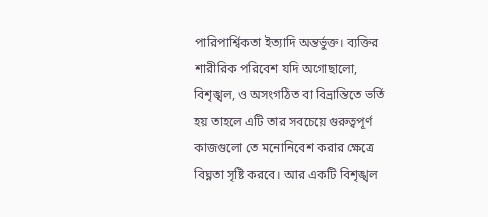পারিপার্শ্বিকতা ইত্যাদি অন্তর্ভুক্ত। ব্যক্তির শারীরিক পরিবেশ যদি অগোছালো, বিশৃঙ্খল, ও অসংগঠিত বা বিভ্রান্তিতে ভর্তি হয় তাহলে এটি তার সবচেয়ে গুরুত্বপূর্ণ কাজগুলো তে মনোনিবেশ করার ক্ষেত্রে বিঘ্নতা সৃষ্টি করবে। আর একটি বিশৃঙ্খল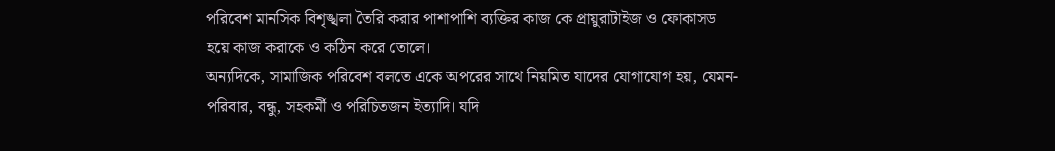পরিবেশ মানসিক বিশৃঙ্খলা তৈরি করার পাশাপাশি ব্যক্তির কাজ কে প্রায়ুরাটাইজ ও ফোকাসড হয়ে কাজ করাকে ও কঠিন করে তোলে।
অন্যদিকে, সামাজিক পরিবেশ বলতে একে অপরের সাথে নিয়মিত যাদের যোগাযোগ হয়, যেমন- পরিবার, বন্ধু, সহকর্মী ও পরিচিতজন ইত্যাদি। যদি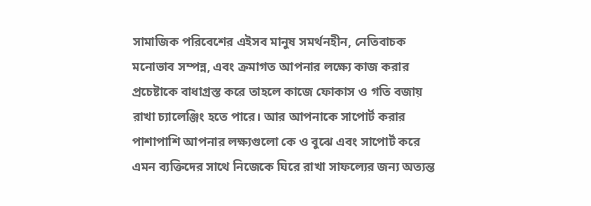সামাজিক পরিবেশের এইসব মানুষ সমর্থনহীন, নেতিবাচক মনোভাব সম্পন্ন, এবং ক্রমাগত আপনার লক্ষ্যে কাজ করার প্রচেষ্টাকে বাধাগ্রস্ত করে তাহলে কাজে ফোকাস ও গতি বজায় রাখা চ্যালেঞ্জিং হতে পারে। আর আপনাকে সাপোর্ট করার পাশাপাশি আপনার লক্ষ্যগুলো কে ও বুঝে এবং সাপোর্ট করে এমন ব্যক্তিদের সাথে নিজেকে ঘিরে রাখা সাফল্যের জন্য অত্যন্ত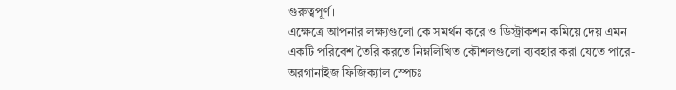গুরুত্বপূর্ণ।
এক্ষেত্রে আপনার লক্ষ্যগুলো কে সমর্থন করে ও ডিস্ট্রাকশন কমিয়ে দেয় এমন একটি পরিবেশ তৈরি করতে নিম্নলিখিত কৌশলগুলো ব্যবহার করা যেতে পারে-
অরগানাইজ ফিজিক্যাল স্পেচঃ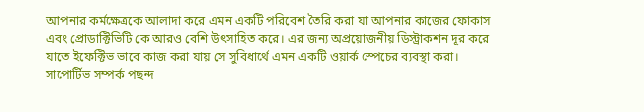আপনার কর্মক্ষেত্রকে আলাদা করে এমন একটি পরিবেশ তৈরি করা যা আপনার কাজের ফোকাস এবং প্রোডাক্টিভিটি কে আরও বেশি উৎসাহিত করে। এর জন্য অপ্রয়োজনীয় ডিস্ট্রাকশন দূর করে যাতে ইফেক্টিভ ভাবে কাজ করা যায় সে সুবিধার্থে এমন একটি ওয়ার্ক স্পেচের ব্যবস্থা করা।
সাপোর্টিভ সম্পর্ক পছন্দ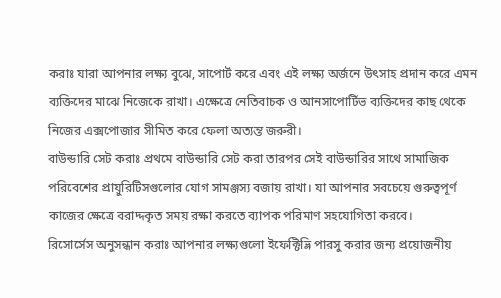করাঃ যারা আপনার লক্ষ্য বুঝে, সাপোর্ট করে এবং এই লক্ষ্য অর্জনে উৎসাহ প্রদান করে এমন ব্যক্তিদের মাঝে নিজেকে রাখা। এক্ষেত্রে নেতিবাচক ও আনসাপোর্টিভ ব্যক্তিদের কাছ থেকে নিজের এক্সপোজার সীমিত করে ফেলা অত্যন্ত জরুরী।
বাউন্ডারি সেট করাঃ প্রথমে বাউন্ডারি সেট করা তারপর সেই বাউন্ডারির সাথে সামাজিক পরিবেশের প্রায়ুরিটিসগুলোর যোগ সামঞ্জস্য বজায় রাখা। যা আপনার সবচেয়ে গুরুত্বপূর্ণ কাজের ক্ষেত্রে বরাদ্দকৃত সময় রক্ষা করতে ব্যাপক পরিমাণ সহযোগিতা করবে।
রিসোর্সেস অনুসন্ধান করাঃ আপনার লক্ষ্যগুলো ইফেক্টিভ্লি পারসু করার জন্য প্রয়োজনীয়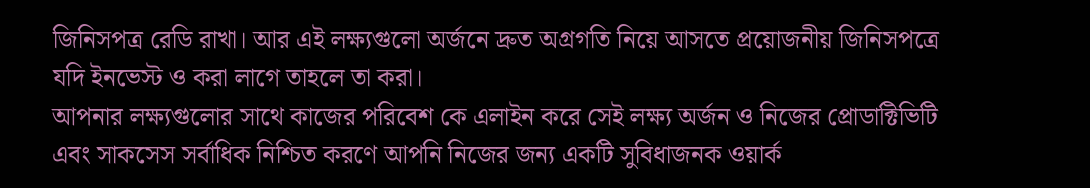জিনিসপত্র রেডি রাখা। আর এই লক্ষ্যগুলো অর্জনে দ্রুত অগ্রগতি নিয়ে আসতে প্রয়োজনীয় জিনিসপত্রে যদি ইনভেস্ট ও করা লাগে তাহলে তা করা।
আপনার লক্ষ্যগুলোর সাথে কাজের পরিবেশ কে এলাইন করে সেই লক্ষ্য অর্জন ও নিজের প্রোডাক্টিভিটি এবং সাকসেস সর্বাধিক নিশ্চিত করণে আপনি নিজের জন্য একটি সুবিধাজনক ওয়ার্ক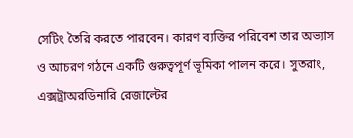সেটিং তৈরি করতে পারবেন। কারণ ব্যক্তির পরিবেশ তার অভ্যাস ও আচরণ গঠনে একটি গুরুত্বপূর্ণ ভূমিকা পালন করে। সুতরাং, এক্সট্রাঅরডিনারি রেজাল্টের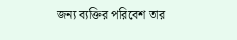জন্য ব্যক্তির পরিবেশ তার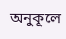অনুকূলে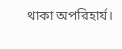থাকা অপরিহার্য।